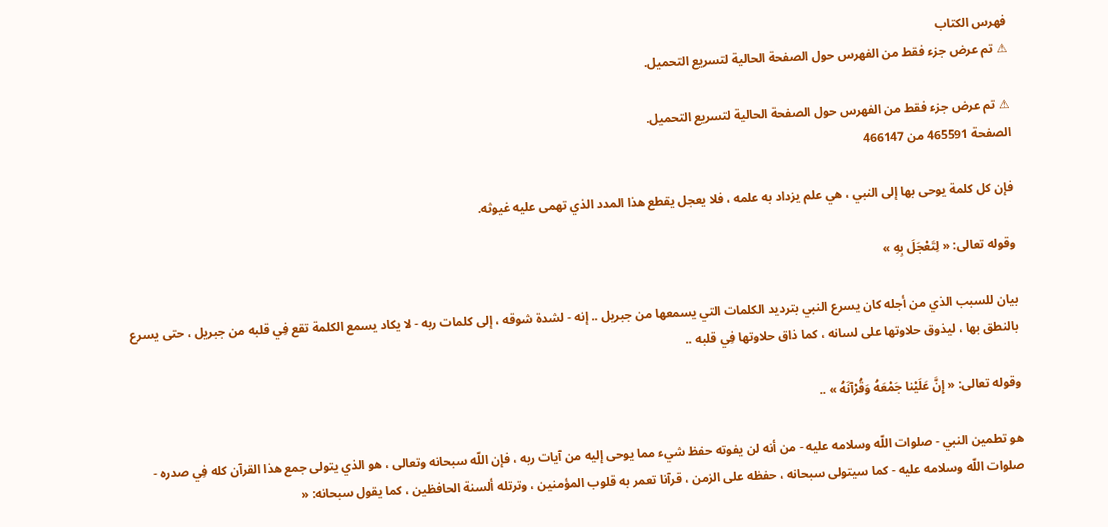فهرس الكتاب
⚠ تم عرض جزء فقط من الفهرس حول الصفحة الحالية لتسريع التحميل.

⚠ تم عرض جزء فقط من الفهرس حول الصفحة الحالية لتسريع التحميل.
الصفحة 465591 من 466147

فإن كل كلمة يوحى بها إلى النبي ، هي علم يزداد به علمه ، فلا يعجل يقطع هذا المدد الذي تهمى عليه غيوثه.

وقوله تعالى: « لِتَعْجَلَ بِهِ »

بيان للسبب الذي من أجله كان يسرع النبي بترديد الكلمات التي يسمعها من جبريل .. إنه - لشدة شوقه ، إلى كلمات ربه - لا يكاد يسمع الكلمة تقع فِي قلبه من جبريل ، حتى يسرع بالنطق بها ، ليذوق حلاوتها على لسانه ، كما ذاق حلاوتها فِي قلبه ..

وقوله تعالى: « إِنَّ عَلَيْنا جَمْعَهُ وَقُرْآنَهُ » ..

هو تطمين النبي - صلوات اللّه وسلامه عليه - من أنه لن يفوته حفظ شيء مما يوحى إليه من آيات ربه ، فإن اللّه سبحانه وتعالى ، هو الذي يتولى جمع هذا القرآن كله فِي صدره - صلوات اللّه وسلامه عليه - كما سيتولى سبحانه ، حفظه على الزمن ، قرآنا تعمر به قلوب المؤمنين ، وترتله ألسنة الحافظين ، كما يقول سبحانه: «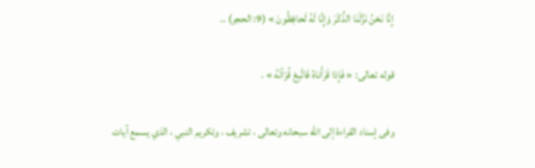إِنَّا نَحْنُ نَزَّلْنَا الذِّكْرَ وَإِنَّا لَهُ لَحافِظُونَ » (9: الحجر) ..

قوله تعالى: « فَإِذا قَرَأْناهُ فَاتَّبِعْ قُرْآنَهُ » .

وفى إسناد القراءة إلى اللّه سبحانه وتعالى ، تشريف ، وتكريم النبي ، الذي يسمع آيات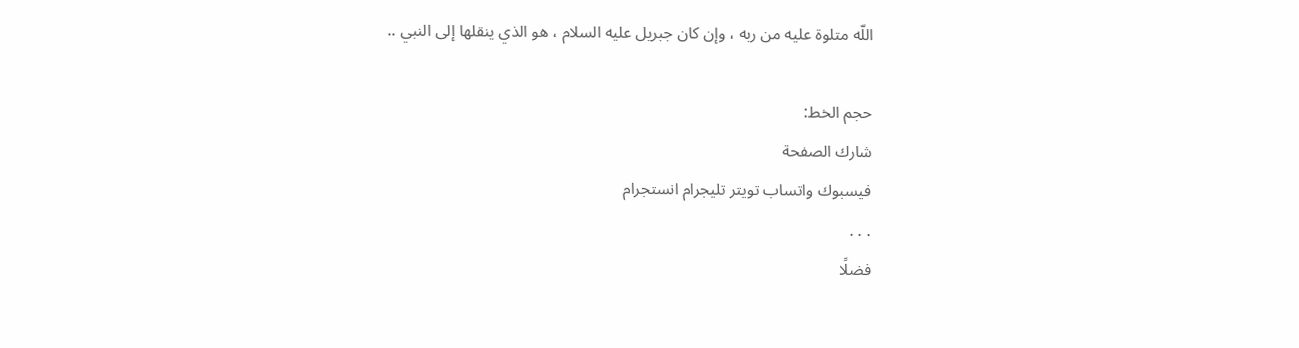اللّه متلوة عليه من ربه ، وإن كان جبريل عليه السلام ، هو الذي ينقلها إلى النبي ..

حجم الخط:
شارك الصفحة
فيسبوك واتساب تويتر تليجرام انستجرام
. . .
فضلًا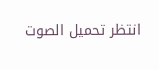انتظر تحميل الصوت